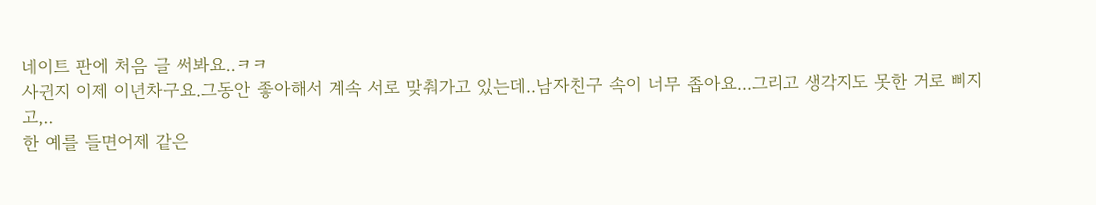네이트 판에 처음 글 써봐요..ㅋㅋ
사귄지 이제 이년차구요.그동안 좋아해서 계속 서로 맞춰가고 있는데..남자친구 속이 너무 좁아요...그리고 생각지도 못한 거로 삐지고,..
한 예를 들면어제 같은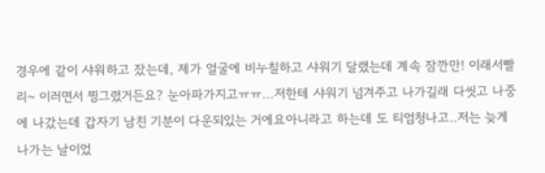경우에 같이 샤워하고 잤는데, 제가 얼굴에 비누칠하고 샤워기 달랬는데 계속 잠깐만! 이래서빨리~ 이러면서 찡그렸거든요? 눈아파가지고ㅠㅠ...저한테 샤워기 넘겨주고 나가길래 다씻고 나중에 나갔는데 갑자기 남친 기분이 다운되있는 거에요아니라고 하는데 도 티엄청나고..저는 늦게 나가는 날이었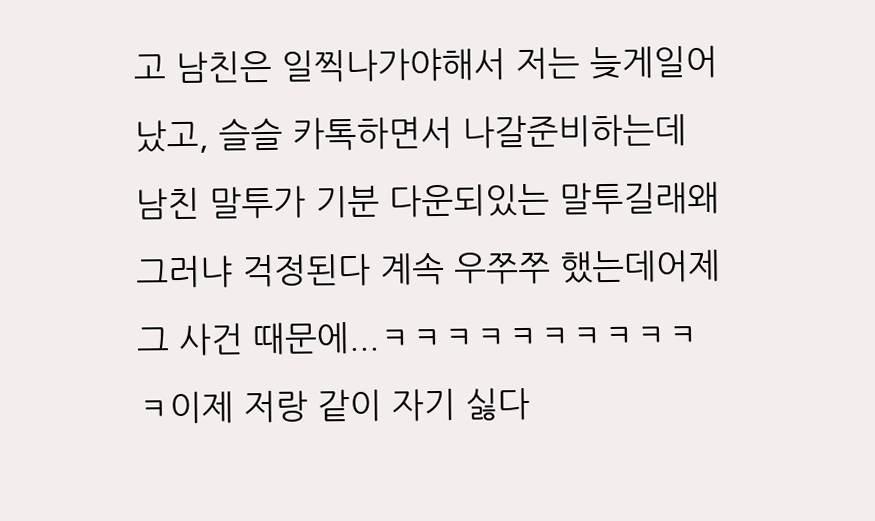고 남친은 일찍나가야해서 저는 늦게일어났고, 슬슬 카톡하면서 나갈준비하는데 남친 말투가 기분 다운되있는 말투길래왜그러냐 걱정된다 계속 우쭈쭈 했는데어제 그 사건 때문에...ㅋㅋㅋㅋㅋㅋㅋㅋㅋㅋㅋ이제 저랑 같이 자기 싫다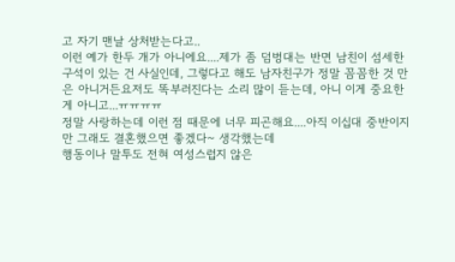고 자기 맨날 상처받는다고..
이런 예가 한두 개가 아니에요....제가 좀 덤벙대는 반면 남친이 섬세한 구석이 있는 건 사실인데, 그렇다고 해도 남자친구가 정말 꼼꼼한 것 만은 아니거든요저도 똑부러진다는 소리 많이 듣는데, 아니 이게 중요한게 아니고...ㅠㅠㅠㅠ
정말 사랑하는데 이런 점 때문에 너무 피곤해요....아직 이십대 중반이지만 그래도 결혼했으면 좋겠다~ 생각했는데
행동이나 말투도 전혀 여성스럽지 않은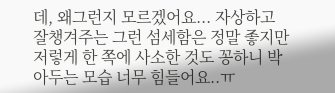데, 왜그런지 모르겠어요... 자상하고 잘챙겨주는 그런 섬세함은 정말 좋지만저렇게 한 쪽에 사소한 것도 꽁하니 박아두는 모습 너무 힘들어요..ㅠ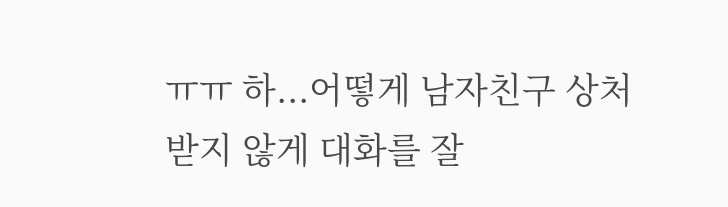ㅠㅠ 하...어떻게 남자친구 상처 받지 않게 대화를 잘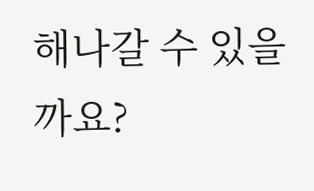해나갈 수 있을 까요?